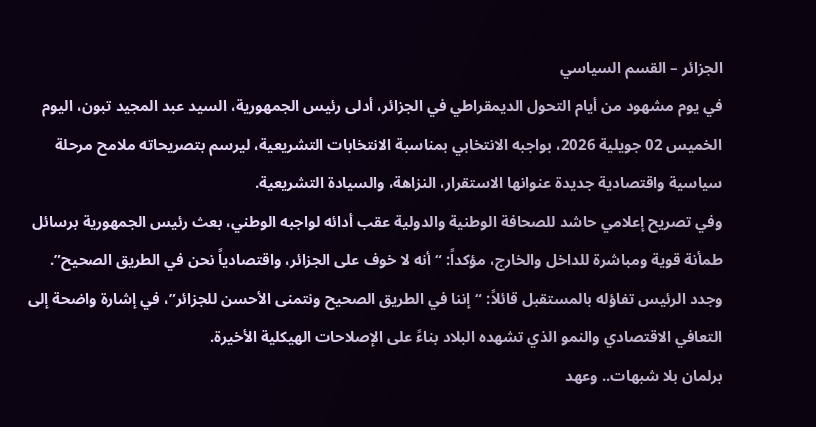الجزائر – القسم السياسي
في يوم مشهود من أيام التحول الديمقراطي في الجزائر، أدلى رئيس الجمهورية، السيد عبد المجيد تبون، اليوم الخميس 02 جويلية 2026، بواجبه الانتخابي بمناسبة الانتخابات التشريعية، ليرسم بتصريحاته ملامح مرحلة سياسية واقتصادية جديدة عنوانها الاستقرار، النزاهة، والسيادة التشريعية.
وفي تصريح إعلامي حاشد للصحافة الوطنية والدولية عقب أدائه لواجبه الوطني، بعث رئيس الجمهورية برسائل طمأنة قوية ومباشرة للداخل والخارج، مؤكداً: “أنه لا خوف على الجزائر، واقتصادياً نحن في الطريق الصحيح”. وجدد الرئيس تفاؤله بالمستقبل قائلاً: “إننا في الطريق الصحيح ونتمنى الأحسن للجزائر”، في إشارة واضحة إلى التعافي الاقتصادي والنمو الذي تشهده البلاد بناءً على الإصلاحات الهيكلية الأخيرة.
برلمان بلا شبهات.. وعهد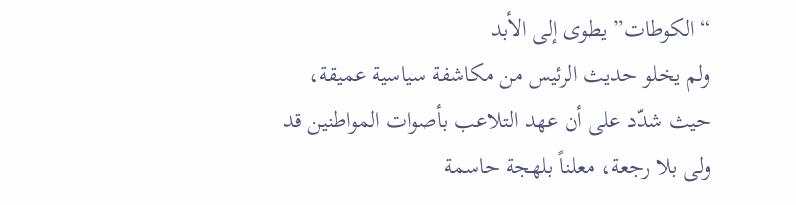“الكوطات” يطوى إلى الأبد
ولم يخلو حديث الرئيس من مكاشفة سياسية عميقة، حيث شدّد على أن عهد التلاعب بأصوات المواطنين قد ولى بلا رجعة، معلناً بلهجة حاسمة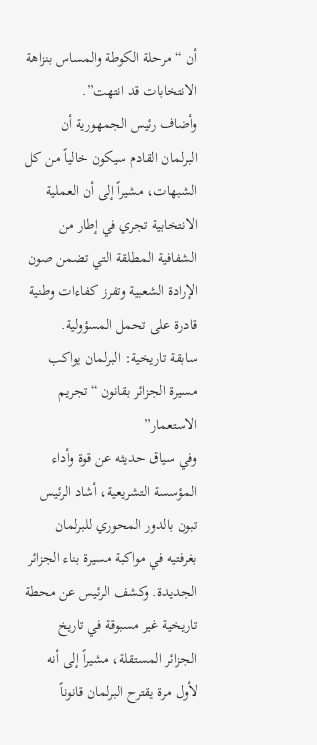أن “مرحلة الكوطة والمساس بنزاهة الانتخابات قد انتهت”.
وأضاف رئيس الجمهورية أن البرلمان القادم سيكون خالياً من كل الشبهات، مشيراً إلى أن العملية الانتخابية تجري في إطار من الشفافية المطلقة التي تضمن صون الإرادة الشعبية وتفرز كفاءات وطنية قادرة على تحمل المسؤولية.
سابقة تاريخية: البرلمان يواكب مسيرة الجزائر بقانون “تجريم الاستعمار”
وفي سياق حديثه عن قوة وأداء المؤسسة التشريعية، أشاد الرئيس تبون بالدور المحوري للبرلمان بغرفتيه في مواكبة مسيرة بناء الجزائر الجديدة. وكشف الرئيس عن محطة تاريخية غير مسبوقة في تاريخ الجزائر المستقلة، مشيراً إلى أنه لأول مرة يقترح البرلمان قانوناً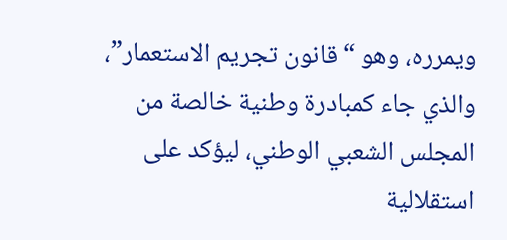ويمرره، وهو “قانون تجريم الاستعمار”، والذي جاء كمبادرة وطنية خالصة من المجلس الشعبي الوطني، ليؤكد على استقلالية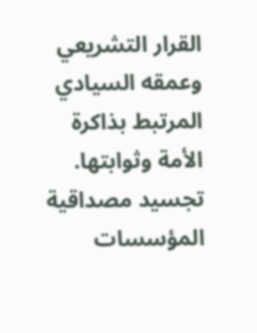القرار التشريعي وعمقه السيادي المرتبط بذاكرة الأمة وثوابتها.
تجسيد مصداقية المؤسسات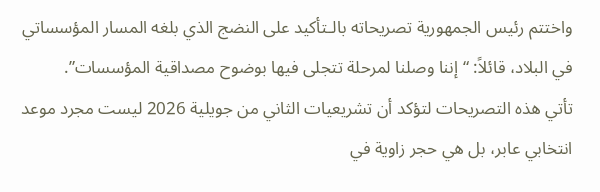واختتم رئيس الجمهورية تصريحاته بالـتأكيد على النضج الذي بلغه المسار المؤسساتي في البلاد، قائلاً: “إننا وصلنا لمرحلة تتجلى فيها بوضوح مصداقية المؤسسات”.
تأتي هذه التصريحات لتؤكد أن تشريعيات الثاني من جويلية 2026 ليست مجرد موعد انتخابي عابر، بل هي حجر زاوية في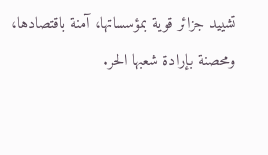تشييد جزائر قوية بمؤسساتها، آمنة باقتصادها، ومحصنة بإرادة شعبها الحر.